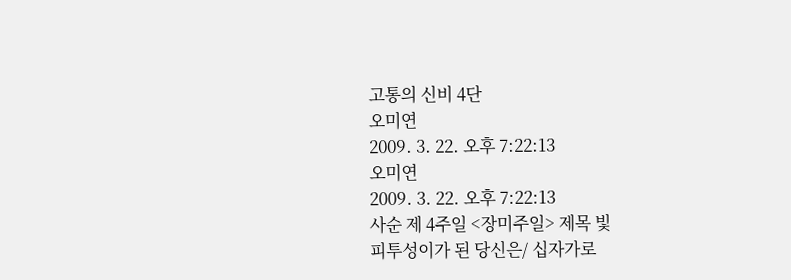고통의 신비 4단
오미연
2009. 3. 22. 오후 7:22:13
오미연
2009. 3. 22. 오후 7:22:13
사순 제 4주일 <장미주일> 제목 빛
피투성이가 된 당신은/ 십자가로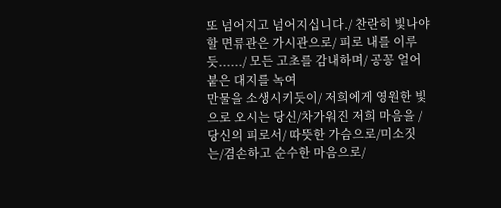또 넘어지고 넘어지십니다./ 찬란히 빛나야 할 면류관은 가시관으로/ 피로 내를 이루듯....../ 모든 고초를 감내하며/ 공꽁 얼어붙은 대지를 녹여
만물을 소생시키듯이/ 저희에게 영원한 빛으로 오시는 당신/차가워진 저희 마음을 / 당신의 피로서/ 따뜻한 가슴으로/미소짓는/겸손하고 순수한 마음으로/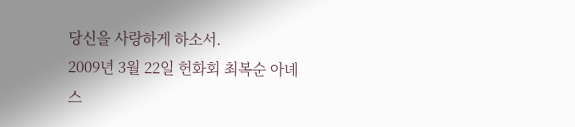당신을 사랑하게 하소서.
2009년 3월 22일 헌화회 최복순 아녜스